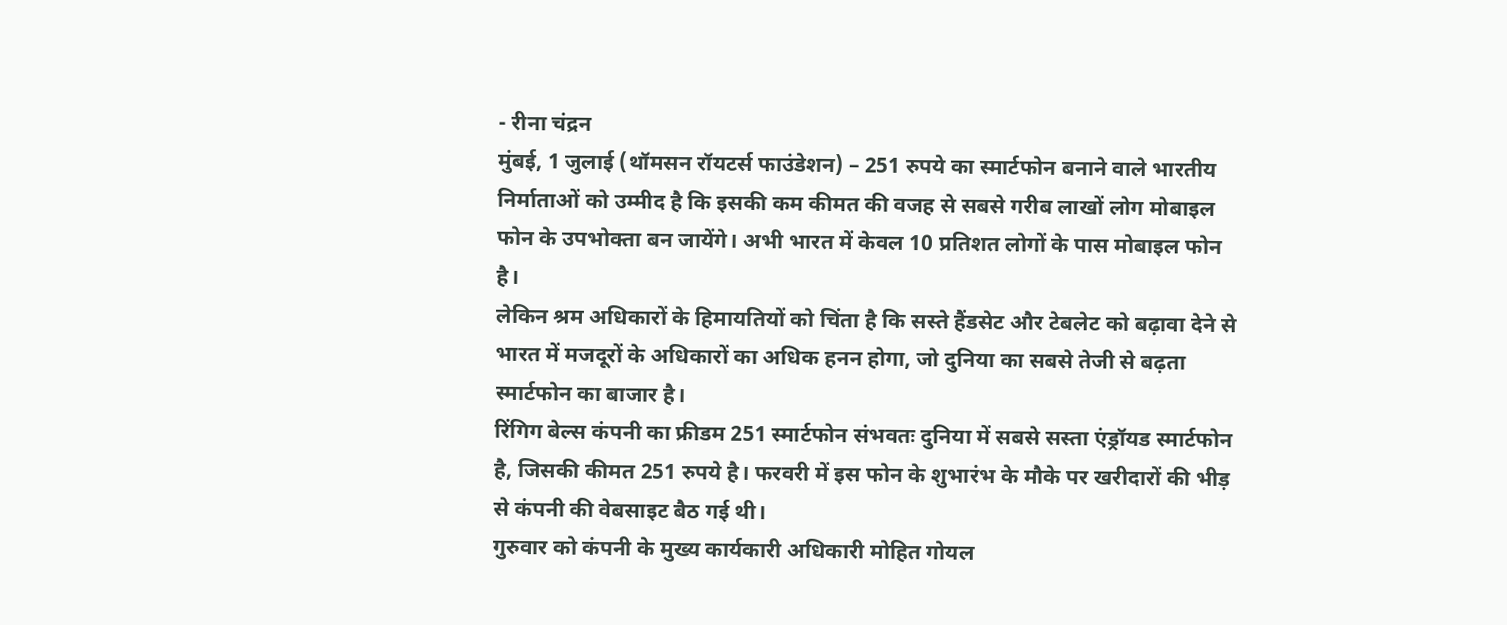- रीना चंद्रन
मुंबई, 1 जुलाई (थॉमसन रॉयटर्स फाउंडेशन) – 251 रुपये का स्मार्टफोन बनाने वाले भारतीय निर्माताओं को उम्मीद है कि इसकी कम कीमत की वजह से सबसे गरीब लाखों लोग मोबाइल फोन के उपभोक्ता बन जायेंगे। अभी भारत में केवल 10 प्रतिशत लोगों के पास मोबाइल फोन है।
लेकिन श्रम अधिकारों के हिमायतियों को चिंता है कि सस्ते हैंडसेट और टेबलेट को बढ़ावा देने से भारत में मजदूरों के अधिकारों का अधिक हनन होगा, जो दुनिया का सबसे तेजी से बढ़ता स्मार्टफोन का बाजार है।
रिंगिग बेल्स कंपनी का फ्रीडम 251 स्मार्टफोन संभवतः दुनिया में सबसे सस्ता एंड्रॉयड स्मार्टफोन है, जिसकी कीमत 251 रुपये है। फरवरी में इस फोन के शुभारंभ के मौके पर खरीदारों की भीड़ से कंपनी की वेबसाइट बैठ गई थी।
गुरुवार को कंपनी के मुख्य कार्यकारी अधिकारी मोहित गोयल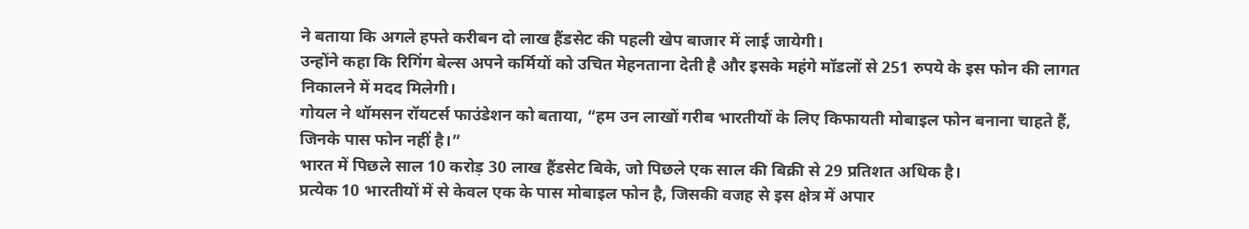ने बताया कि अगले हफ्ते करीबन दो लाख हैंडसेट की पहली खेप बाजार में लाई जायेगी।
उन्होंने कहा कि रिगिंग बेल्स अपने कर्मियों को उचित मेहनताना देती है और इसके महंगे मॉडलों से 251 रुपये के इस फोन की लागत निकालने में मदद मिलेगी।
गोयल ने थॉमसन रॉयटर्स फाउंडेशन को बताया, “हम उन लाखों गरीब भारतीयों के लिए किफायती मोबाइल फोन बनाना चाहते हैं, जिनके पास फोन नहीं है।”
भारत में पिछले साल 10 करोड़ 30 लाख हैंडसेट बिके, जो पिछले एक साल की बिक्री से 29 प्रतिशत अधिक है।
प्रत्येक 10 भारतीयों में से केवल एक के पास मोबाइल फोन है, जिसकी वजह से इस क्षेत्र में अपार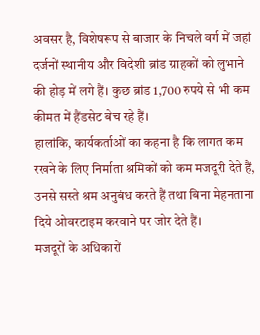अवसर है, विशेषरूप से बाजार के निचले वर्ग में जहां दर्जनों स्थानीय और विदेशी ब्रांड ग्राहकों को लुभाने की होड़ में लगे हैं। कुछ ब्रांड 1,700 रुपये से भी कम कीमत में हैंडसेट बेच रहे हैं।
हालांकि, कार्यकर्ताओं का कहना है कि लागत कम रखने के लिए निर्माता श्रमिकों को कम मजदूरी देते हैं, उनसे सस्ते श्रम अनुबंध करते हैं तथा बिना मेहनताना दिये ओवरटाइम करवाने पर जोर देते हैं।
मजदूरों के अधिकारों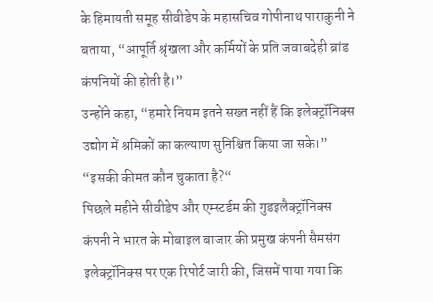के हिमायती समूह सीवीडेप के महासचिव गोपीनाथ पाराकुनी ने बताया, “आपूर्ति श्रृंखला और कर्मियों के प्रति जवाबदेही ब्रांड कंपनियों की होती है।”
उन्होंने कहा, “हमारे नियम इतने सख्त नहीं हैं कि इलेक्ट्रॉनिक्स उद्योग में श्रमिकों का कल्याण सुनिश्चित किया जा सके।”
“इसकी कीमत कौन चुकाता है?“
पिछले महीने सीवीडेप और एम्स्टर्डम की गुडइलैक्ट्रॉनिक्स कंपनी ने भारत के मोबाइल बाजार की प्रमुख कंपनी सैमसंग इलेक्ट्रॉनिक्स पर एक रिपोर्ट जारी की, जिसमें पाया गया कि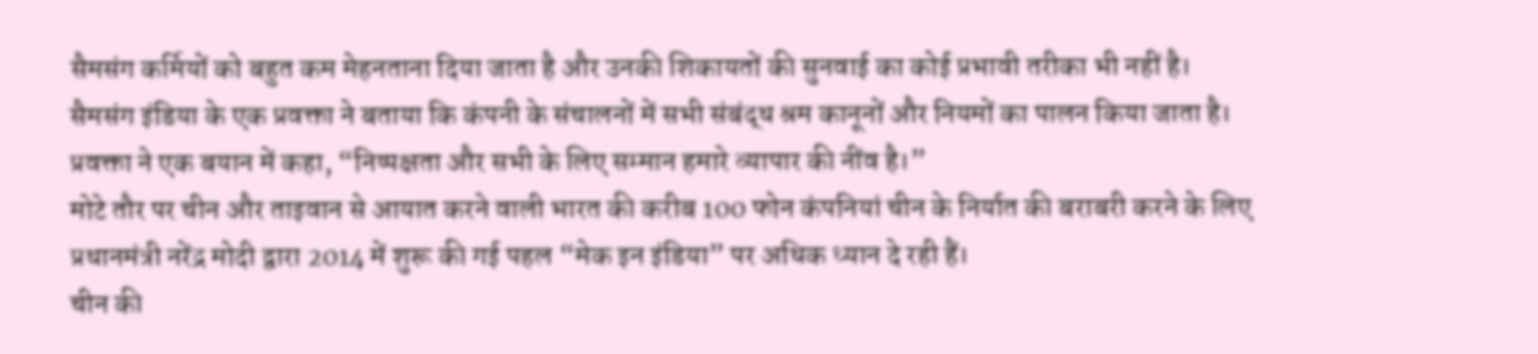सैमसंग कर्मियों को बहुत कम मेहनताना दिया जाता है और उनकी शिकायतों की सुनवाई का कोई प्रभावी तरीका भी नहीं है।
सैमसंग इंडिया के एक प्रवक्ता ने बताया कि कंपनी के संचालनों में सभी संबंद्ध श्रम कानूनों और नियमों का पालन किया जाता है।
प्रवक्ता ने एक बयान में कहा, “निष्पक्षता और सभी के लिए सम्मान हमारे व्यापार की नींव है।”
मोटे तौर पर चीन और ताइवान से आयात करने वाली भारत की करीब 100 फोन कंपनियां चीन के निर्यात की बराबरी करने के लिए प्रधानमंत्री नरेंद्र मोदी द्वारा 2014 में शुरू की गई पहल “मेक इन इंडिया” पर अधिक ध्यान दे रही हैं।
चीन की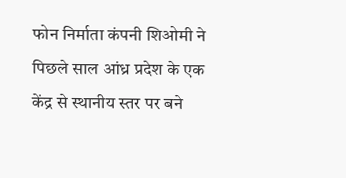फोन निर्माता कंपनी शिओमी ने पिछले साल आंध्र प्रदेश के एक केंद्र से स्थानीय स्तर पर बने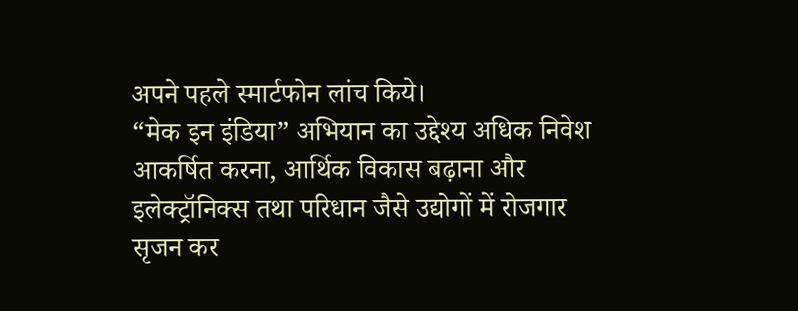अपने पहले स्मार्टफोन लांच किये।
“मेक इन इंडिया” अभियान का उद्देश्य अधिक निवेश आकर्षित करना, आर्थिक विकास बढ़ाना और इलेक्ट्रॉनिक्स तथा परिधान जैसे उद्योगों में रोजगार सृजन कर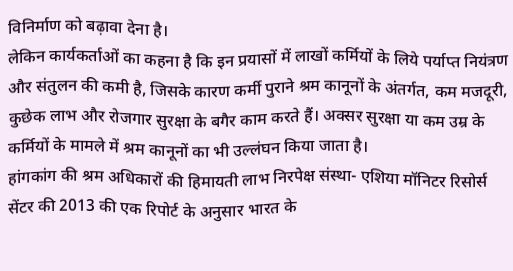विनिर्माण को बढ़ावा देना है।
लेकिन कार्यकर्ताओं का कहना है कि इन प्रयासों में लाखों कर्मियों के लिये पर्याप्त नियंत्रण और संतुलन की कमी है, जिसके कारण कर्मी पुराने श्रम कानूनों के अंतर्गत, कम मजदूरी, कुछेक लाभ और रोजगार सुरक्षा के बगैर काम करते हैं। अक्सर सुरक्षा या कम उम्र के कर्मियों के मामले में श्रम कानूनों का भी उल्लंघन किया जाता है।
हांगकांग की श्रम अधिकारों की हिमायती लाभ निरपेक्ष संस्था- एशिया मॉनिटर रिसोर्स सेंटर की 2013 की एक रिपोर्ट के अनुसार भारत के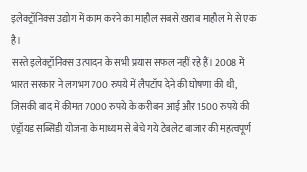इलेक्ट्रॉनिक्स उद्योग में काम करने का माहौल सबसे खराब माहौल मे से एक है।
सस्ते इलेक्ट्रॉनिक्स उत्पादन के सभी प्रयास सफल नहीं रहे हैं। 2008 में भारत सरकार ने लगभग 700 रुपये में लैपटॉप देने की घोषणा की थी, जिसकी बाद में कीमत 7000 रुपये के करीबन आई और 1500 रुपये की एंड्रॉयड सब्सिडी योजना के माध्यम से बेचे गये टेबलेट बाजार की महत्वपूर्ण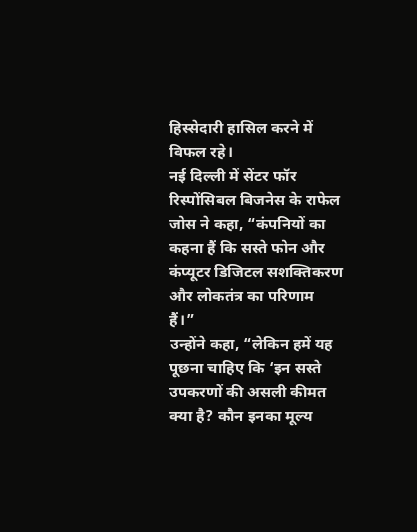हिस्सेदारी हासिल करने में विफल रहे।
नई दिल्ली में सेंटर फॉर रिस्पोंसिबल बिजनेस के राफेल जोस ने कहा, “कंपनियों का कहना हैं कि सस्ते फोन और कंप्यूटर डिजिटल सशक्तिकरण और लोकतंत्र का परिणाम हैं।”
उन्होंने कहा, “लेकिन हमें यह पूछना चाहिए कि ‘इन सस्ते उपकरणों की असली कीमत क्या है? कौन इनका मूल्य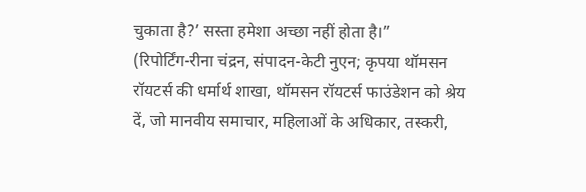चुकाता है?’ सस्ता हमेशा अच्छा नहीं होता है।”
(रिपोर्टिंग-रीना चंद्रन, संपादन-केटी नुएन; कृपया थॉमसन रॉयटर्स की धर्मार्थ शाखा, थॉमसन रॉयटर्स फाउंडेशन को श्रेय दें, जो मानवीय समाचार, महिलाओं के अधिकार, तस्करी,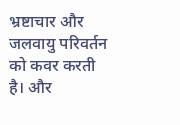भ्रष्टाचार और जलवायु परिवर्तन को कवर करती है। और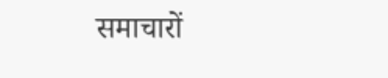समाचारों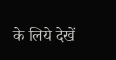के लिये देखें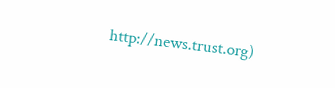http://news.trust.org)